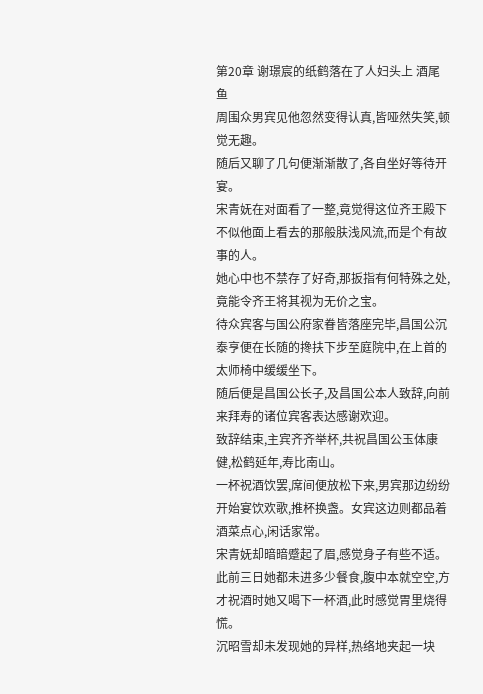第20章 谢璟宸的纸鹤落在了人妇头上 酒尾鱼
周围众男宾见他忽然变得认真,皆哑然失笑,顿觉无趣。
随后又聊了几句便渐渐散了,各自坐好等待开宴。
宋青妩在对面看了一整,竟觉得这位齐王殿下不似他面上看去的那般肤浅风流,而是个有故事的人。
她心中也不禁存了好奇,那扳指有何特殊之处,竟能令齐王将其视为无价之宝。
待众宾客与国公府家眷皆落座完毕,昌国公沉泰亨便在长随的搀扶下步至庭院中,在上首的太师椅中缓缓坐下。
随后便是昌国公长子,及昌国公本人致辞,向前来拜寿的诸位宾客表达感谢欢迎。
致辞结束,主宾齐齐举杯,共祝昌国公玉体康健,松鹤延年,寿比南山。
一杯祝酒饮罢,席间便放松下来,男宾那边纷纷开始宴饮欢歌,推杯换盏。女宾这边则都品着酒菜点心,闲话家常。
宋青妩却暗暗蹙起了眉,感觉身子有些不适。
此前三日她都未进多少餐食,腹中本就空空,方才祝酒时她又喝下一杯酒,此时感觉胃里烧得慌。
沉昭雪却未发现她的异样,热络地夹起一块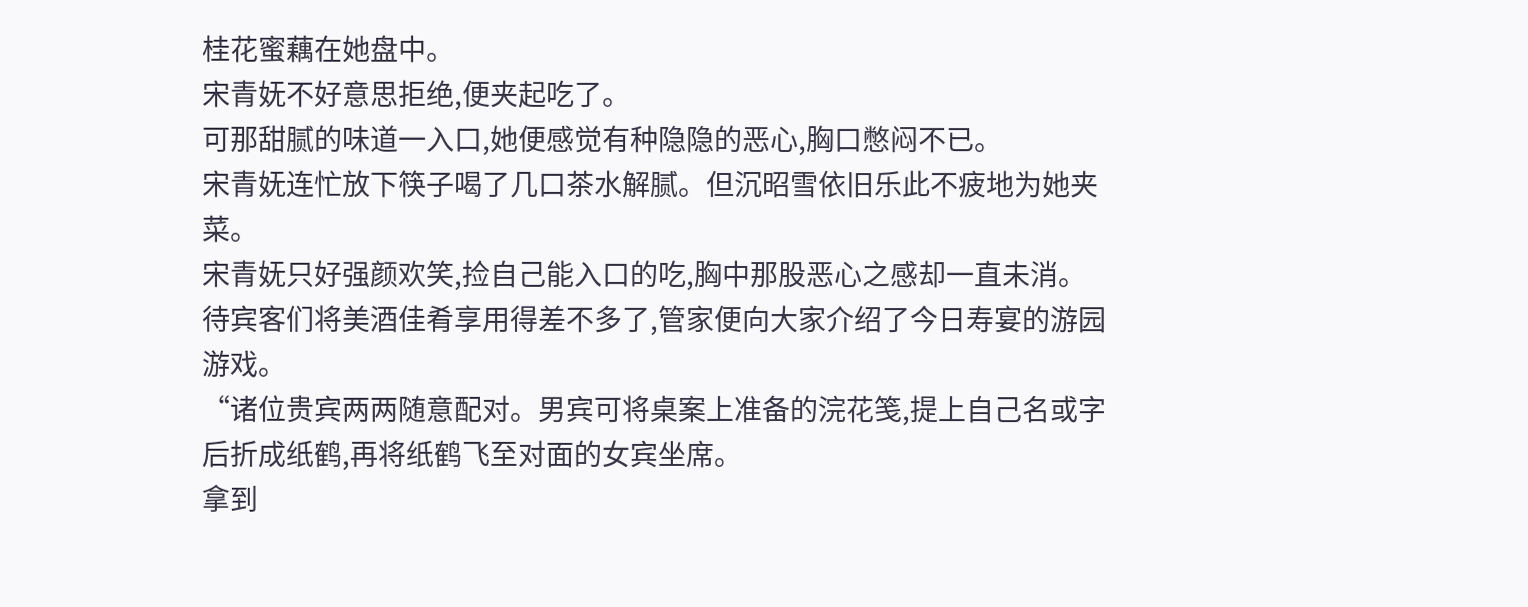桂花蜜藕在她盘中。
宋青妩不好意思拒绝,便夹起吃了。
可那甜腻的味道一入口,她便感觉有种隐隐的恶心,胸口憋闷不已。
宋青妩连忙放下筷子喝了几口茶水解腻。但沉昭雪依旧乐此不疲地为她夹菜。
宋青妩只好强颜欢笑,捡自己能入口的吃,胸中那股恶心之感却一直未消。
待宾客们将美酒佳肴享用得差不多了,管家便向大家介绍了今日寿宴的游园游戏。
“诸位贵宾两两随意配对。男宾可将桌案上准备的浣花笺,提上自己名或字后折成纸鹤,再将纸鹤飞至对面的女宾坐席。
拿到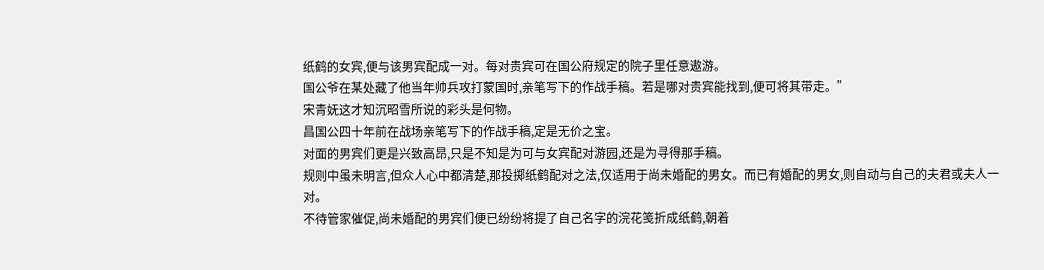纸鹤的女宾,便与该男宾配成一对。每对贵宾可在国公府规定的院子里任意遨游。
国公爷在某处藏了他当年帅兵攻打蒙国时,亲笔写下的作战手稿。若是哪对贵宾能找到,便可将其带走。”
宋青妩这才知沉昭雪所说的彩头是何物。
昌国公四十年前在战场亲笔写下的作战手稿,定是无价之宝。
对面的男宾们更是兴致高昂,只是不知是为可与女宾配对游园,还是为寻得那手稿。
规则中虽未明言,但众人心中都清楚,那投掷纸鹤配对之法,仅适用于尚未婚配的男女。而已有婚配的男女,则自动与自己的夫君或夫人一对。
不待管家催促,尚未婚配的男宾们便已纷纷将提了自己名字的浣花笺折成纸鹤,朝着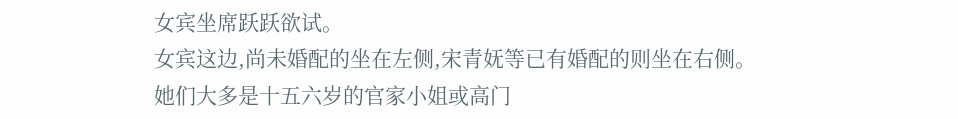女宾坐席跃跃欲试。
女宾这边,尚未婚配的坐在左侧,宋青妩等已有婚配的则坐在右侧。
她们大多是十五六岁的官家小姐或高门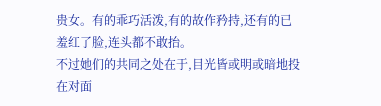贵女。有的乖巧活泼,有的故作矜持,还有的已羞红了脸,连头都不敢抬。
不过她们的共同之处在于,目光皆或明或暗地投在对面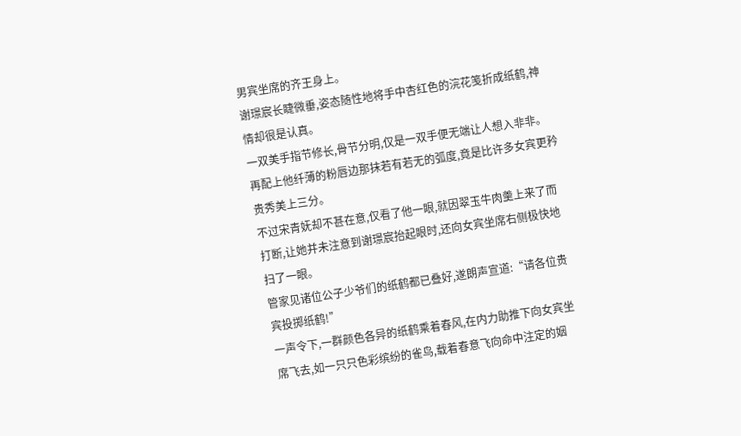男宾坐席的齐王身上。
谢璟宸长睫微垂,姿态随性地将手中杏红色的浣花笺折成纸鹤,神情却很是认真。
一双美手指节修长,骨节分明,仅是一双手便无端让人想入非非。
再配上他纤薄的粉唇边那抹若有若无的弧度,竟是比许多女宾更矜贵秀美上三分。
不过宋青妩却不甚在意,仅看了他一眼,就因翠玉牛肉羹上来了而打断,让她并未注意到谢璟宸抬起眼时,还向女宾坐席右侧极快地扫了一眼。
管家见诸位公子少爷们的纸鹤都已叠好,遂朗声宣道:“请各位贵宾投掷纸鹤!”
一声令下,一群颜色各异的纸鹤乘着春风,在内力助推下向女宾坐席飞去,如一只只色彩缤纷的雀鸟,载着春意飞向命中注定的姻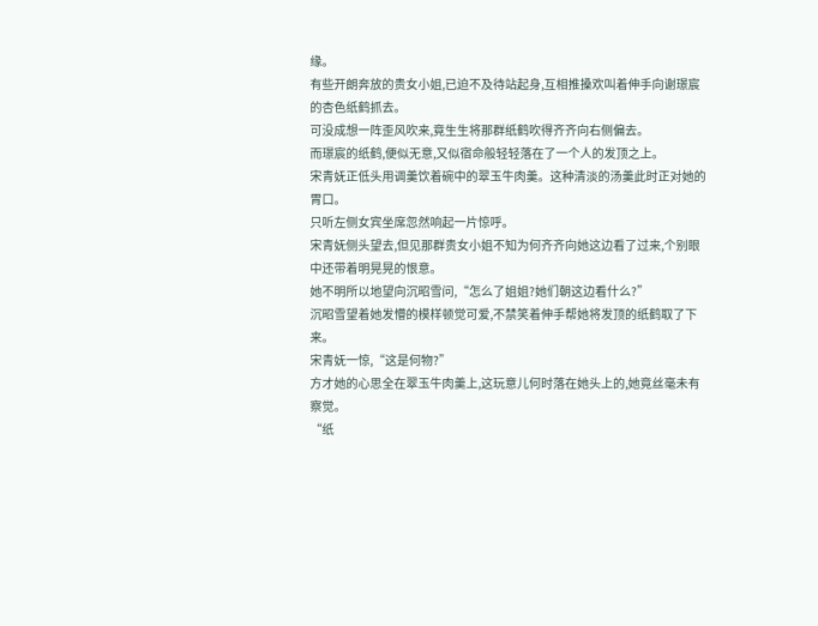缘。
有些开朗奔放的贵女小姐,已迫不及待站起身,互相推搡欢叫着伸手向谢璟宸的杏色纸鹤抓去。
可没成想一阵歪风吹来,竟生生将那群纸鹤吹得齐齐向右侧偏去。
而璟宸的纸鹤,便似无意,又似宿命般轻轻落在了一个人的发顶之上。
宋青妩正低头用调羹饮着碗中的翠玉牛肉羹。这种清淡的汤羹此时正对她的胃口。
只听左侧女宾坐席忽然响起一片惊呼。
宋青妩侧头望去,但见那群贵女小姐不知为何齐齐向她这边看了过来,个别眼中还带着明晃晃的恨意。
她不明所以地望向沉昭雪问,“怎么了姐姐?她们朝这边看什么?”
沉昭雪望着她发懵的模样顿觉可爱,不禁笑着伸手帮她将发顶的纸鹤取了下来。
宋青妩一惊,“这是何物?”
方才她的心思全在翠玉牛肉羹上,这玩意儿何时落在她头上的,她竟丝毫未有察觉。
“纸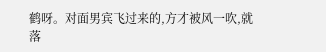鹤呀。对面男宾飞过来的,方才被风一吹,就落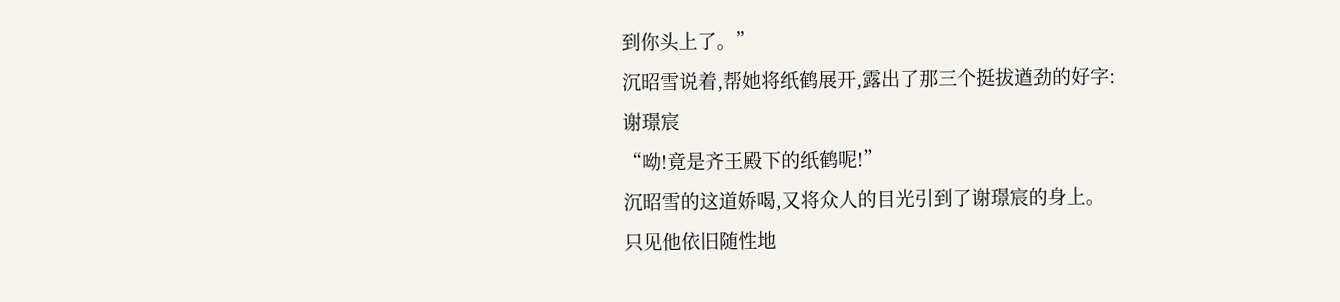到你头上了。”
沉昭雪说着,帮她将纸鹤展开,露出了那三个挺拔遒劲的好字:
谢璟宸
“呦!竟是齐王殿下的纸鹤呢!”
沉昭雪的这道娇喝,又将众人的目光引到了谢璟宸的身上。
只见他依旧随性地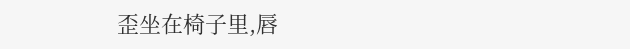歪坐在椅子里,唇